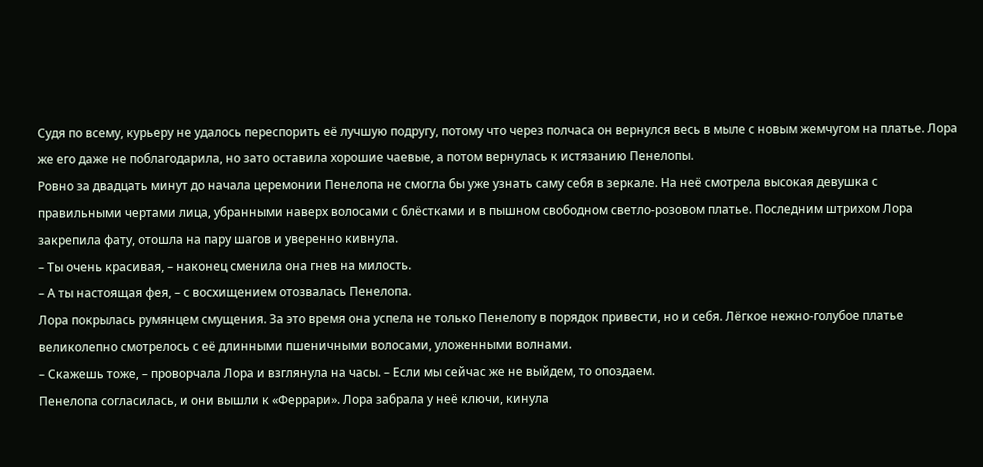Судя по всему, курьеру не удалось переспорить её лучшую подругу, потому что через полчаса он вернулся весь в мыле с новым жемчугом на платье. Лора же его даже не поблагодарила, но зато оставила хорошие чаевые, а потом вернулась к истязанию Пенелопы.
Ровно за двадцать минут до начала церемонии Пенелопа не смогла бы уже узнать саму себя в зеркале. На неё смотрела высокая девушка с правильными чертами лица, убранными наверх волосами с блёстками и в пышном свободном светло-розовом платье. Последним штрихом Лора закрепила фату, отошла на пару шагов и уверенно кивнула.
– Ты очень красивая, – наконец сменила она гнев на милость.
– А ты настоящая фея, – с восхищением отозвалась Пенелопа.
Лора покрылась румянцем смущения. За это время она успела не только Пенелопу в порядок привести, но и себя. Лёгкое нежно-голубое платье великолепно смотрелось с её длинными пшеничными волосами, уложенными волнами.
– Скажешь тоже, – проворчала Лора и взглянула на часы. – Если мы сейчас же не выйдем, то опоздаем.
Пенелопа согласилась, и они вышли к «Феррари». Лора забрала у неё ключи, кинула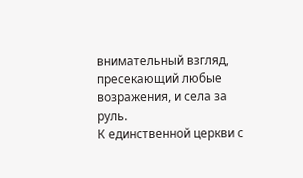внимательный взгляд, пресекающий любые возражения, и села за руль.
К единственной церкви с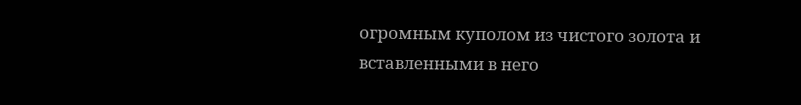огромным куполом из чистого золота и вставленными в него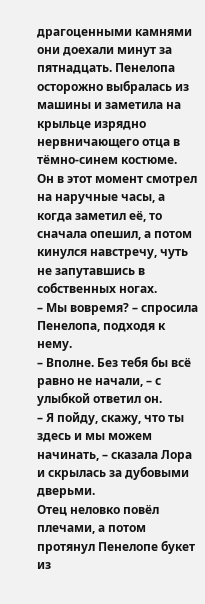драгоценными камнями они доехали минут за пятнадцать. Пенелопа осторожно выбралась из машины и заметила на крыльце изрядно нервничающего отца в тёмно-синем костюме.
Он в этот момент смотрел на наручные часы, а когда заметил её, то сначала опешил, а потом кинулся навстречу, чуть не запутавшись в собственных ногах.
– Мы вовремя? – спросила Пенелопа, подходя к нему.
– Вполне. Без тебя бы всё равно не начали, – с улыбкой ответил он.
– Я пойду, скажу, что ты здесь и мы можем начинать, – сказала Лора и скрылась за дубовыми дверьми.
Отец неловко повёл плечами, а потом протянул Пенелопе букет из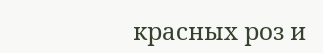красных роз и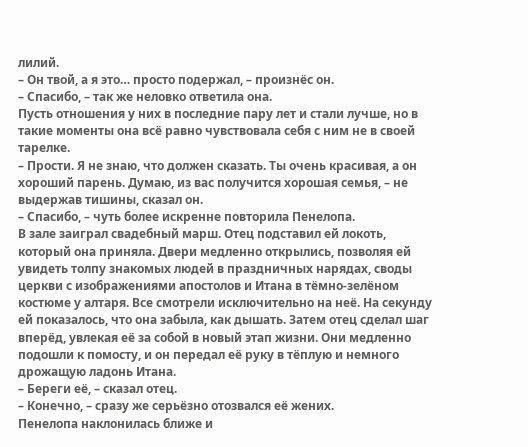лилий.
– Он твой, а я это… просто подержал, – произнёс он.
– Спасибо, – так же неловко ответила она.
Пусть отношения у них в последние пару лет и стали лучше, но в такие моменты она всё равно чувствовала себя с ним не в своей тарелке.
– Прости. Я не знаю, что должен сказать. Ты очень красивая, а он хороший парень. Думаю, из вас получится хорошая семья, – не выдержав тишины, сказал он.
– Спасибо, – чуть более искренне повторила Пенелопа.
В зале заиграл свадебный марш. Отец подставил ей локоть, который она приняла. Двери медленно открылись, позволяя ей увидеть толпу знакомых людей в праздничных нарядах, своды церкви с изображениями апостолов и Итана в тёмно-зелёном костюме у алтаря. Все смотрели исключительно на неё. На секунду ей показалось, что она забыла, как дышать. Затем отец сделал шаг вперёд, увлекая её за собой в новый этап жизни. Они медленно подошли к помосту, и он передал её руку в тёплую и немного дрожащую ладонь Итана.
– Береги её, – сказал отец.
– Конечно, – сразу же серьёзно отозвался её жених.
Пенелопа наклонилась ближе и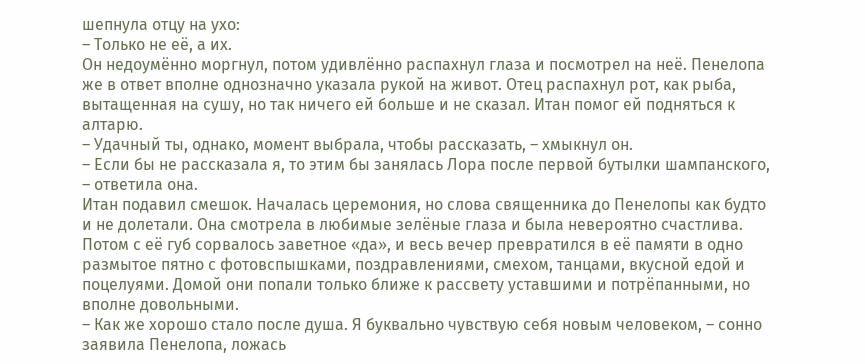шепнула отцу на ухо:
– Только не её, а их.
Он недоумённо моргнул, потом удивлённо распахнул глаза и посмотрел на неё. Пенелопа же в ответ вполне однозначно указала рукой на живот. Отец распахнул рот, как рыба, вытащенная на сушу, но так ничего ей больше и не сказал. Итан помог ей подняться к алтарю.
– Удачный ты, однако, момент выбрала, чтобы рассказать, – хмыкнул он.
– Если бы не рассказала я, то этим бы занялась Лора после первой бутылки шампанского, – ответила она.
Итан подавил смешок. Началась церемония, но слова священника до Пенелопы как будто и не долетали. Она смотрела в любимые зелёные глаза и была невероятно счастлива. Потом с её губ сорвалось заветное «да», и весь вечер превратился в её памяти в одно размытое пятно с фотовспышками, поздравлениями, смехом, танцами, вкусной едой и поцелуями. Домой они попали только ближе к рассвету уставшими и потрёпанными, но вполне довольными.
– Как же хорошо стало после душа. Я буквально чувствую себя новым человеком, – сонно заявила Пенелопа, ложась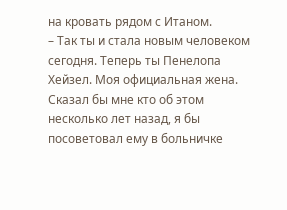на кровать рядом с Итаном.
– Так ты и стала новым человеком сегодня. Теперь ты Пенелопа Хейзел. Моя официальная жена. Сказал бы мне кто об этом несколько лет назад, я бы посоветовал ему в больничке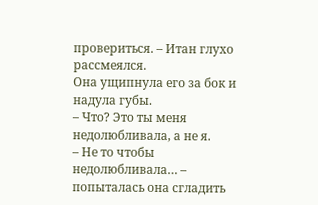провериться. – Итан глухо рассмеялся.
Она ущипнула его за бок и надула губы.
– Что? Это ты меня недолюбливала, а не я.
– Не то чтобы недолюбливала… – попыталась она сгладить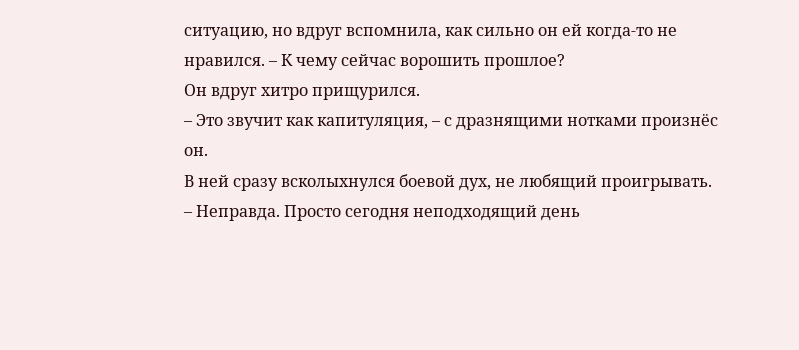ситуацию, но вдруг вспомнила, как сильно он ей когда-то не нравился. – К чему сейчас ворошить прошлое?
Он вдруг хитро прищурился.
– Это звучит как капитуляция, – с дразнящими нотками произнёс он.
В ней сразу всколыхнулся боевой дух, не любящий проигрывать.
– Неправда. Просто сегодня неподходящий день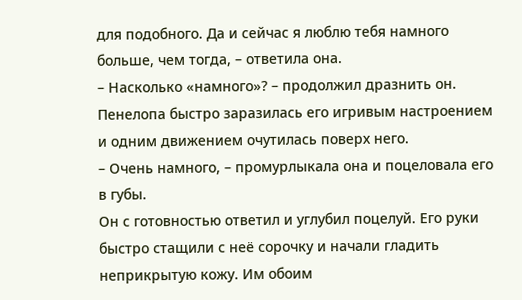для подобного. Да и сейчас я люблю тебя намного больше, чем тогда, – ответила она.
– Насколько «намного»? – продолжил дразнить он.
Пенелопа быстро заразилась его игривым настроением и одним движением очутилась поверх него.
– Очень намного, – промурлыкала она и поцеловала его в губы.
Он с готовностью ответил и углубил поцелуй. Его руки быстро стащили с неё сорочку и начали гладить неприкрытую кожу. Им обоим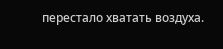перестало хватать воздуха.